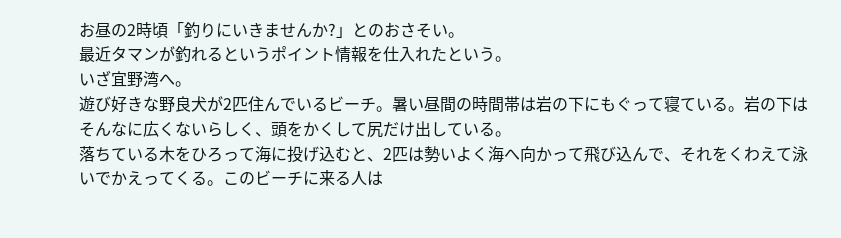お昼の2時頃「釣りにいきませんか?」とのおさそい。
最近タマンが釣れるというポイント情報を仕入れたという。
いざ宜野湾へ。
遊び好きな野良犬が2匹住んでいるビーチ。暑い昼間の時間帯は岩の下にもぐって寝ている。岩の下はそんなに広くないらしく、頭をかくして尻だけ出している。
落ちている木をひろって海に投げ込むと、2匹は勢いよく海へ向かって飛び込んで、それをくわえて泳いでかえってくる。このビーチに来る人は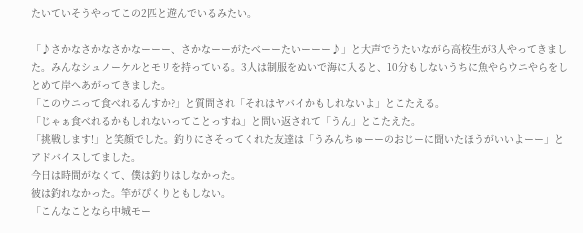たいていそうやってこの2匹と遊んでいるみたい。

「♪さかなさかなさかなーーー、さかなーーがたべーーたいーーー♪」と大声でうたいながら高校生が3人やってきました。みんなシュノーケルとモリを持っている。3人は制服をぬいで海に入ると、10分もしないうちに魚やらウニやらをしとめて岸へあがってきました。
「このウニって食べれるんすか?」と質問され「それはヤバイかもしれないよ」とこたえる。
「じゃぁ食べれるかもしれないってことっすね」と問い返されて「うん」とこたえた。
「挑戦します!」と笑顔でした。釣りにさそってくれた友達は「うみんちゅーーのおじーに聞いたほうがいいよーー」とアドバイスしてました。
今日は時間がなくて、僕は釣りはしなかった。
彼は釣れなかった。竿がぴくりともしない。
「こんなことなら中城モー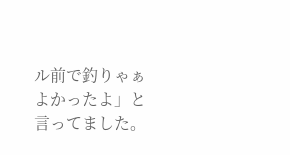ル前で釣りゃぁよかったよ」と言ってました。